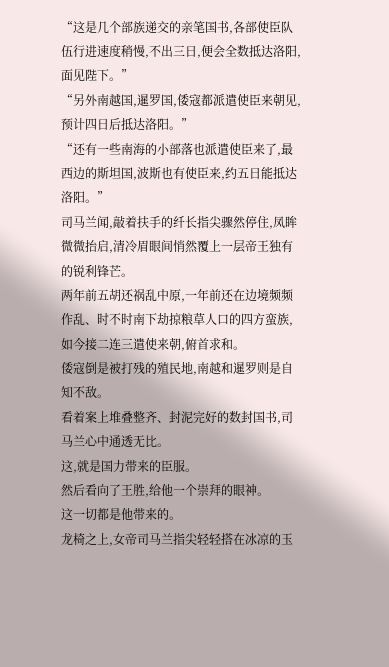“这是几个部族递交的亲笔国书,各部使臣队伍行进速度稍慢,不出三日,便会全数抵达洛阳,面见陛下。”
“另外南越国,暹罗国,倭寇都派遣使臣来朝见,预计四日后抵达洛阳。”
“还有一些南海的小部落也派遣使臣来了,最西边的斯坦国,波斯也有使臣来,约五日能抵达洛阳。”
司马兰闻,敲着扶手的纤长指尖骤然停住,凤眸微微抬启,清冷眉眼间悄然覆上一层帝王独有的锐利锋芒。
两年前五胡还祸乱中原,一年前还在边境频频作乱、时不时南下劫掠粮草人口的四方蛮族,如今接二连三遣使来朝,俯首求和。
倭寇倒是被打残的殖民地,南越和暹罗则是自知不敌。
看着案上堆叠整齐、封泥完好的数封国书,司马兰心中通透无比。
这,就是国力带来的臣服。
然后看向了王胜,给他一个崇拜的眼神。
这一切都是他带来的。
龙椅之上,女帝司马兰指尖轻轻搭在冰凉的玉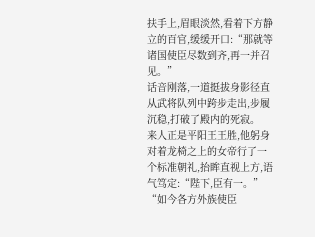扶手上,眉眼淡然,看着下方静立的百官,缓缓开口:“那就等诸国使臣尽数到齐,再一并召见。”
话音刚落,一道挺拔身影径直从武将队列中跨步走出,步履沉稳,打破了殿内的死寂。
来人正是平阳王王胜,他躬身对着龙椅之上的女帝行了一个标准朝礼,抬眸直视上方,语气笃定:“陛下,臣有一。”
“如今各方外族使臣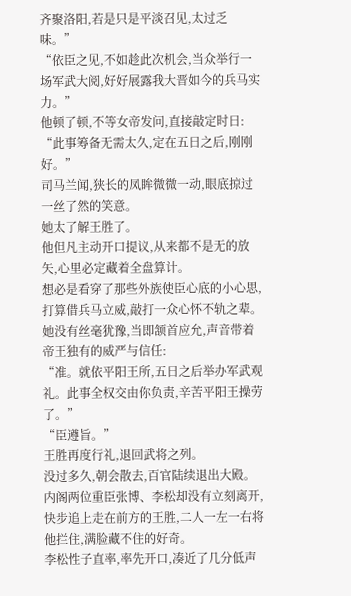齐聚洛阳,若是只是平淡召见,太过乏味。”
“依臣之见,不如趁此次机会,当众举行一场军武大阅,好好展露我大晋如今的兵马实力。”
他顿了顿,不等女帝发问,直接敲定时日:
“此事筹备无需太久,定在五日之后,刚刚好。”
司马兰闻,狭长的凤眸微微一动,眼底掠过一丝了然的笑意。
她太了解王胜了。
他但凡主动开口提议,从来都不是无的放矢,心里必定藏着全盘算计。
想必是看穿了那些外族使臣心底的小心思,打算借兵马立威,敲打一众心怀不轨之辈。
她没有丝毫犹豫,当即颔首应允,声音带着帝王独有的威严与信任:
“准。就依平阳王所,五日之后举办军武观礼。此事全权交由你负责,辛苦平阳王操劳了。”
“臣遵旨。”
王胜再度行礼,退回武将之列。
没过多久,朝会散去,百官陆续退出大殿。
内阁两位重臣张博、李松却没有立刻离开,快步追上走在前方的王胜,二人一左一右将他拦住,满脸藏不住的好奇。
李松性子直率,率先开口,凑近了几分低声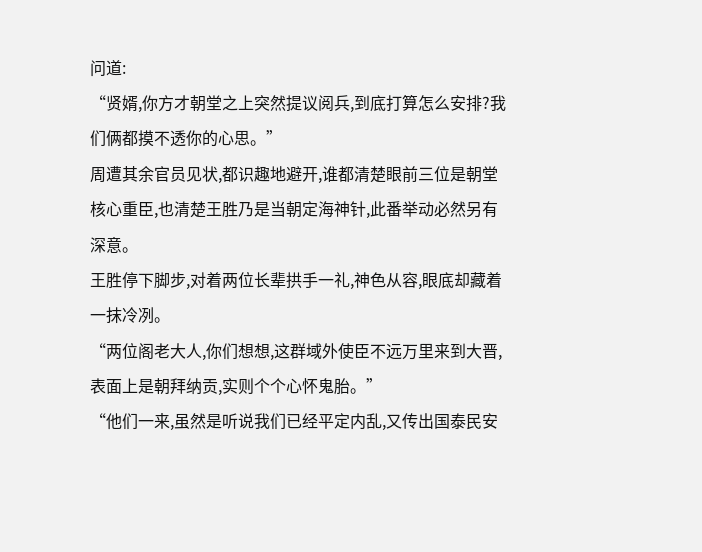问道:
“贤婿,你方才朝堂之上突然提议阅兵,到底打算怎么安排?我们俩都摸不透你的心思。”
周遭其余官员见状,都识趣地避开,谁都清楚眼前三位是朝堂核心重臣,也清楚王胜乃是当朝定海神针,此番举动必然另有深意。
王胜停下脚步,对着两位长辈拱手一礼,神色从容,眼底却藏着一抹冷冽。
“两位阁老大人,你们想想,这群域外使臣不远万里来到大晋,表面上是朝拜纳贡,实则个个心怀鬼胎。”
“他们一来,虽然是听说我们已经平定内乱,又传出国泰民安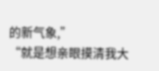的新气象,”
“就是想亲眼摸清我大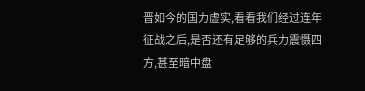晋如今的国力虚实,看看我们经过连年征战之后,是否还有足够的兵力震慑四方,甚至暗中盘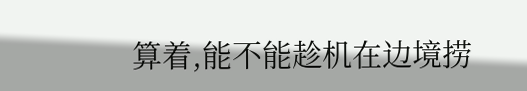算着,能不能趁机在边境捞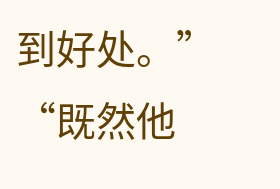到好处。”
“既然他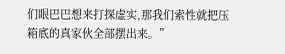们眼巴巴想来打探虚实,那我们索性就把压箱底的真家伙全部摆出来。”